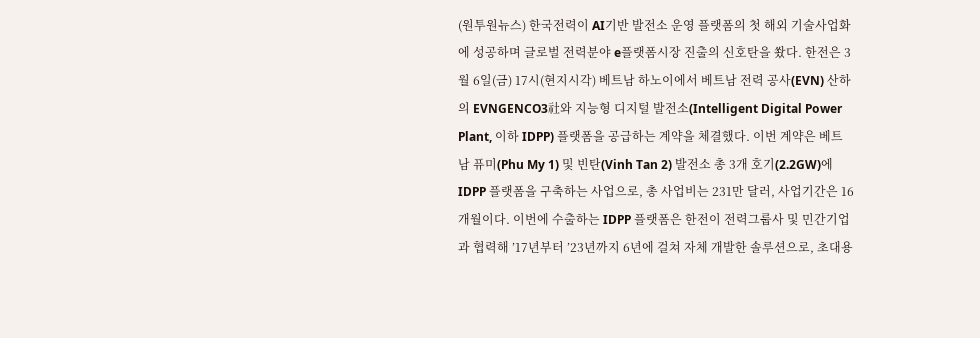(원투원뉴스) 한국전력이 AI기반 발전소 운영 플랫폼의 첫 해외 기술사업화에 성공하며 글로벌 전력분야 e플랫폼시장 진출의 신호탄을 쐈다. 한전은 3월 6일(금) 17시(현지시각) 베트남 하노이에서 베트남 전력 공사(EVN) 산하의 EVNGENCO3社와 지능형 디지털 발전소(Intelligent Digital Power Plant, 이하 IDPP) 플랫폼을 공급하는 계약을 체결했다. 이번 계약은 베트남 퓨미(Phu My 1) 및 빈탄(Vinh Tan 2) 발전소 총 3개 호기(2.2GW)에 IDPP 플랫폼을 구축하는 사업으로, 총 사업비는 231만 달러, 사업기간은 16개월이다. 이번에 수출하는 IDPP 플랫폼은 한전이 전력그룹사 및 민간기업과 협력해 ’17년부터 ’23년까지 6년에 걸쳐 자체 개발한 솔루션으로, 초대용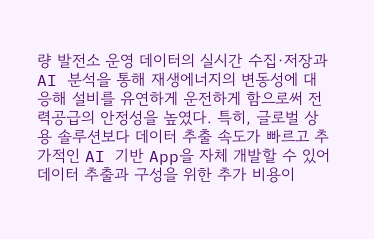량 발전소 운영 데이터의 실시간 수집·저장과 AI 분석을 통해 재생에너지의 변동성에 대응해 설비를 유연하게 운전하게 함으로써 전력공급의 안정성을 높였다. 특히, 글로벌 상용 솔루션보다 데이터 추출 속도가 빠르고 추가적인 AI 기반 App을 자체 개발할 수 있어 데이터 추출과 구성을 위한 추가 비용이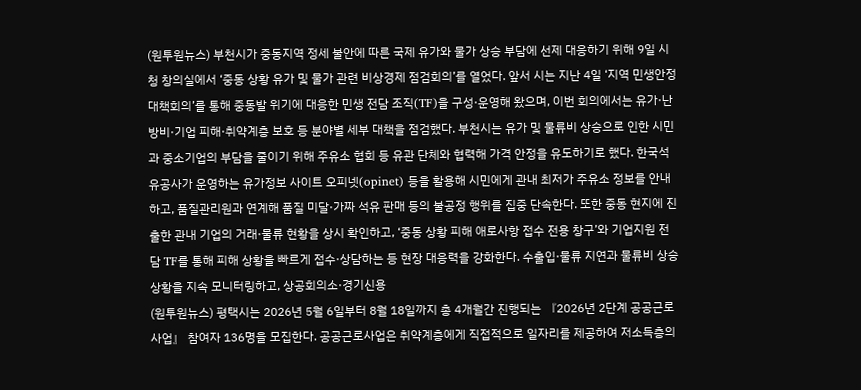(원투원뉴스) 부천시가 중동지역 정세 불안에 따른 국제 유가와 물가 상승 부담에 선제 대응하기 위해 9일 시청 창의실에서 ‘중동 상황 유가 및 물가 관련 비상경제 점검회의’를 열었다. 앞서 시는 지난 4일 ‘지역 민생안정 대책회의’를 통해 중동발 위기에 대응한 민생 전담 조직(TF)을 구성·운영해 왔으며, 이번 회의에서는 유가·난방비·기업 피해·취약계층 보호 등 분야별 세부 대책을 점검했다. 부천시는 유가 및 물류비 상승으로 인한 시민과 중소기업의 부담을 줄이기 위해 주유소 협회 등 유관 단체와 협력해 가격 안정을 유도하기로 했다. 한국석유공사가 운영하는 유가정보 사이트 오피넷(opinet) 등을 활용해 시민에게 관내 최저가 주유소 정보를 안내하고, 품질관리원과 연계해 품질 미달·가짜 석유 판매 등의 불공정 행위를 집중 단속한다. 또한 중동 현지에 진출한 관내 기업의 거래·물류 현황을 상시 확인하고, ‘중동 상황 피해 애로사항 접수 전용 창구’와 기업지원 전담 TF를 통해 피해 상황을 빠르게 접수·상담하는 등 현장 대응력을 강화한다. 수출입·물류 지연과 물류비 상승 상황을 지속 모니터링하고, 상공회의소·경기신용
(원투원뉴스) 평택시는 2026년 5월 6일부터 8월 18일까지 총 4개월간 진행되는 『2026년 2단계 공공근로사업』 참여자 136명을 모집한다. 공공근로사업은 취약계층에게 직접적으로 일자리를 제공하여 저소득층의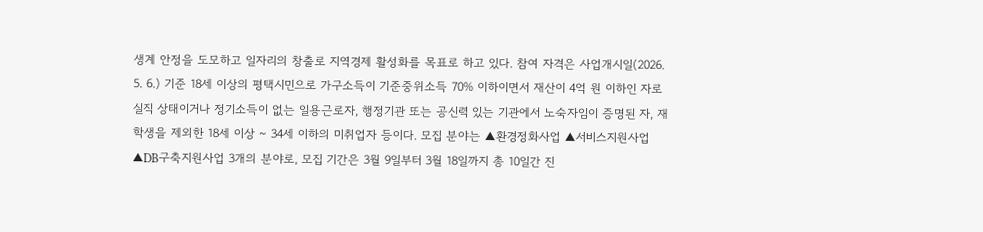생계 안정을 도모하고 일자리의 창출로 지역경제 활성화를 목표로 하고 있다. 참여 자격은 사업개시일(2026. 5. 6.) 기준 18세 이상의 평택시민으로 가구소득이 기준중위소득 70% 이하이면서 재산이 4억 원 이하인 자로 실직 상태이거나 정기소득이 없는 일용근로자, 행정기관 또는 공신력 있는 기관에서 노숙자임이 증명된 자, 재학생을 제외한 18세 이상 ~ 34세 이하의 미취업자 등이다. 모집 분야는 ▲환경정화사업 ▲서비스지원사업 ▲DB구축지원사업 3개의 분야로, 모집 기간은 3월 9일부터 3월 18일까지 총 10일간 진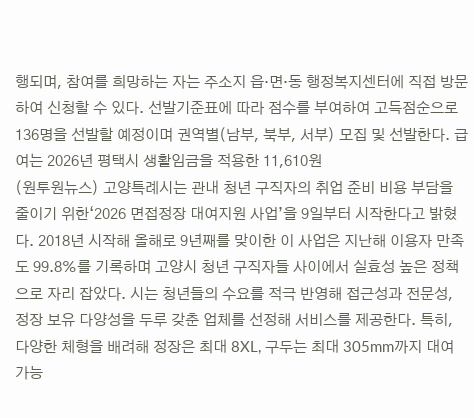행되며, 참여를 희망하는 자는 주소지 읍·면·동 행정복지센터에 직접 방문하여 신청할 수 있다. 선발기준표에 따라 점수를 부여하여 고득점순으로 136명을 선발할 예정이며 권역별(남부, 북부, 서부) 모집 및 선발한다. 급여는 2026년 평택시 생활임금을 적용한 11,610원
(원투원뉴스) 고양특례시는 관내 청년 구직자의 취업 준비 비용 부담을 줄이기 위한‘2026 면접정장 대여지원 사업’을 9일부터 시작한다고 밝혔다. 2018년 시작해 올해로 9년째를 맞이한 이 사업은 지난해 이용자 만족도 99.8%를 기록하며 고양시 청년 구직자들 사이에서 실효성 높은 정책으로 자리 잡았다. 시는 청년들의 수요를 적극 반영해 접근성과 전문성, 정장 보유 다양성을 두루 갖춘 업체를 선정해 서비스를 제공한다. 특히, 다양한 체형을 배려해 정장은 최대 8XL, 구두는 최대 305mm까지 대여 가능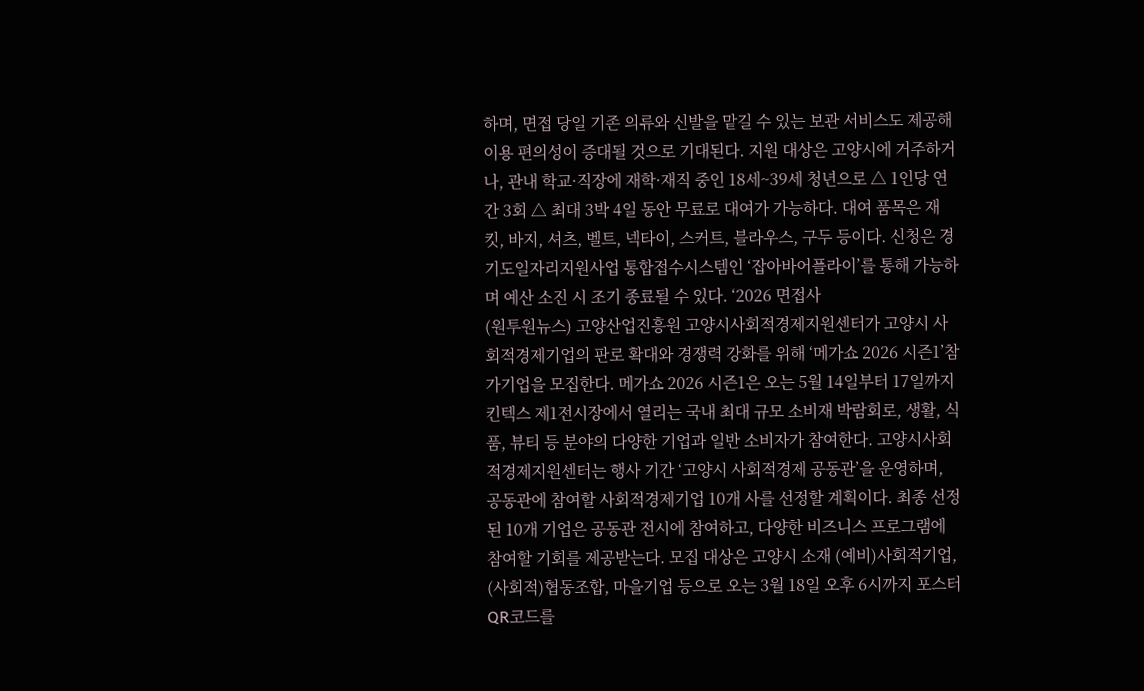하며, 면접 당일 기존 의류와 신발을 맡길 수 있는 보관 서비스도 제공해 이용 편의성이 증대될 것으로 기대된다. 지원 대상은 고양시에 거주하거나, 관내 학교·직장에 재학·재직 중인 18세~39세 청년으로 △ 1인당 연간 3회 △ 최대 3박 4일 동안 무료로 대여가 가능하다. 대여 품목은 재킷, 바지, 셔츠, 벨트, 넥타이, 스커트, 블라우스, 구두 등이다. 신청은 경기도일자리지원사업 통합접수시스템인 ‘잡아바어플라이’를 통해 가능하며 예산 소진 시 조기 종료될 수 있다. ‘2026 면접사
(원투원뉴스) 고양산업진흥원 고양시사회적경제지원센터가 고양시 사회적경제기업의 판로 확대와 경쟁력 강화를 위해 ‘메가쇼 2026 시즌1’참가기업을 모집한다. 메가쇼 2026 시즌1은 오는 5월 14일부터 17일까지 킨텍스 제1전시장에서 열리는 국내 최대 규모 소비재 박람회로, 생활, 식품, 뷰티 등 분야의 다양한 기업과 일반 소비자가 참여한다. 고양시사회적경제지원센터는 행사 기간 ‘고양시 사회적경제 공동관’을 운영하며, 공동관에 참여할 사회적경제기업 10개 사를 선정할 계획이다. 최종 선정된 10개 기업은 공동관 전시에 참여하고, 다양한 비즈니스 프로그램에 참여할 기회를 제공받는다. 모집 대상은 고양시 소재 (예비)사회적기업, (사회적)협동조합, 마을기업 등으로 오는 3월 18일 오후 6시까지 포스터 QR코드를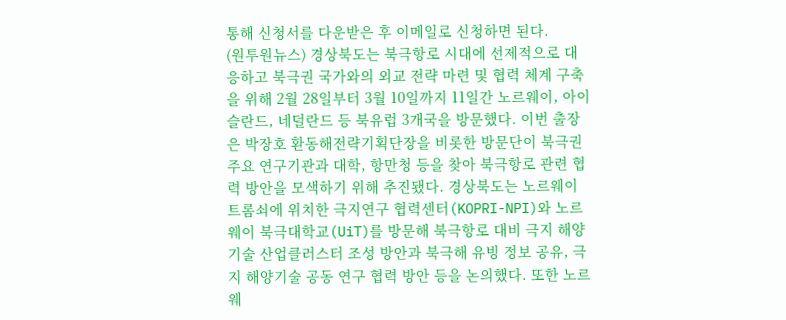통해 신청서를 다운받은 후 이메일로 신청하면 된다.
(원투원뉴스) 경상북도는 북극항로 시대에 선제적으로 대응하고 북극권 국가와의 외교 전략 마련 및 협력 체계 구축을 위해 2월 28일부터 3월 10일까지 11일간 노르웨이, 아이슬란드, 네덜란드 등 북유럽 3개국을 방문했다. 이번 출장은 박장호 환동해전략기획단장을 비롯한 방문단이 북극권 주요 연구기관과 대학, 항만청 등을 찾아 북극항로 관련 협력 방안을 모색하기 위해 추진됐다. 경상북도는 노르웨이 트롬쇠에 위치한 극지연구 협력센터(KOPRI-NPI)와 노르웨이 북극대학교(UiT)를 방문해 북극항로 대비 극지 해양기술 산업클러스터 조성 방안과 북극해 유빙 정보 공유, 극지 해양기술 공동 연구 협력 방안 등을 논의했다. 또한 노르웨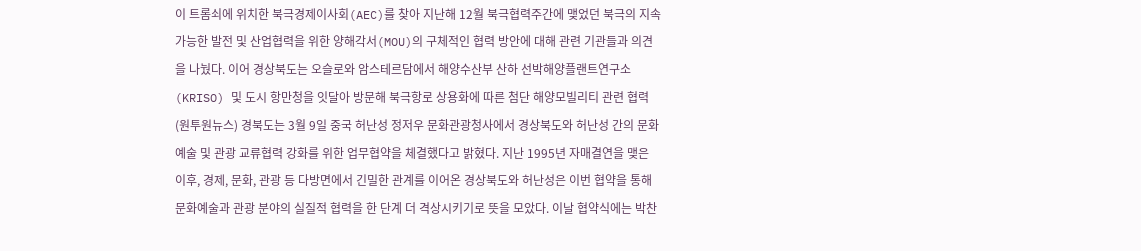이 트롬쇠에 위치한 북극경제이사회(AEC)를 찾아 지난해 12월 북극협력주간에 맺었던 북극의 지속 가능한 발전 및 산업협력을 위한 양해각서(MOU)의 구체적인 협력 방안에 대해 관련 기관들과 의견을 나눴다. 이어 경상북도는 오슬로와 암스테르담에서 해양수산부 산하 선박해양플랜트연구소(KRISO) 및 도시 항만청을 잇달아 방문해 북극항로 상용화에 따른 첨단 해양모빌리티 관련 협력
(원투원뉴스) 경북도는 3월 9일 중국 허난성 정저우 문화관광청사에서 경상북도와 허난성 간의 문화예술 및 관광 교류협력 강화를 위한 업무협약을 체결했다고 밝혔다. 지난 1995년 자매결연을 맺은 이후, 경제, 문화, 관광 등 다방면에서 긴밀한 관계를 이어온 경상북도와 허난성은 이번 협약을 통해 문화예술과 관광 분야의 실질적 협력을 한 단계 더 격상시키기로 뜻을 모았다. 이날 협약식에는 박찬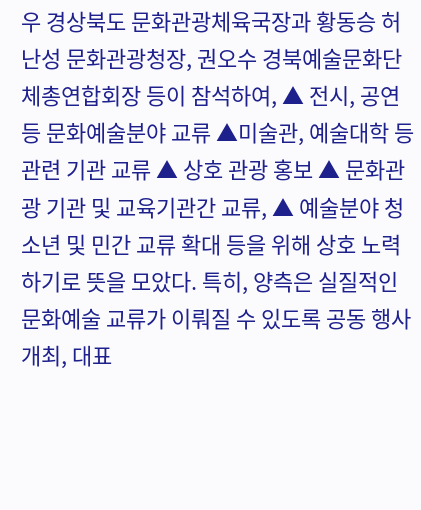우 경상북도 문화관광체육국장과 황동승 허난성 문화관광청장, 권오수 경북예술문화단체총연합회장 등이 참석하여, ▲ 전시, 공연 등 문화예술분야 교류 ▲미술관, 예술대학 등 관련 기관 교류 ▲ 상호 관광 홍보 ▲ 문화관광 기관 및 교육기관간 교류, ▲ 예술분야 청소년 및 민간 교류 확대 등을 위해 상호 노력하기로 뜻을 모았다. 특히, 양측은 실질적인 문화예술 교류가 이뤄질 수 있도록 공동 행사 개최, 대표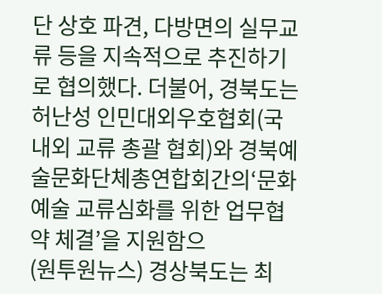단 상호 파견, 다방면의 실무교류 등을 지속적으로 추진하기로 협의했다. 더불어, 경북도는 허난성 인민대외우호협회(국내외 교류 총괄 협회)와 경북예술문화단체총연합회간의‘문화예술 교류심화를 위한 업무협약 체결’을 지원함으
(원투원뉴스) 경상북도는 최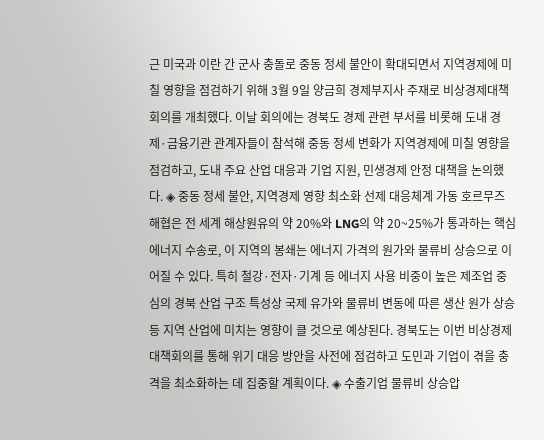근 미국과 이란 간 군사 충돌로 중동 정세 불안이 확대되면서 지역경제에 미칠 영향을 점검하기 위해 3월 9일 양금희 경제부지사 주재로 비상경제대책회의를 개최했다. 이날 회의에는 경북도 경제 관련 부서를 비롯해 도내 경제·금융기관 관계자들이 참석해 중동 정세 변화가 지역경제에 미칠 영향을 점검하고, 도내 주요 산업 대응과 기업 지원, 민생경제 안정 대책을 논의했다. ◈ 중동 정세 불안, 지역경제 영향 최소화 선제 대응체계 가동 호르무즈 해협은 전 세계 해상원유의 약 20%와 LNG의 약 20~25%가 통과하는 핵심 에너지 수송로, 이 지역의 봉쇄는 에너지 가격의 원가와 물류비 상승으로 이어질 수 있다. 특히 철강·전자·기계 등 에너지 사용 비중이 높은 제조업 중심의 경북 산업 구조 특성상 국제 유가와 물류비 변동에 따른 생산 원가 상승 등 지역 산업에 미치는 영향이 클 것으로 예상된다. 경북도는 이번 비상경제대책회의를 통해 위기 대응 방안을 사전에 점검하고 도민과 기업이 겪을 충격을 최소화하는 데 집중할 계획이다. ◈ 수출기업 물류비 상승압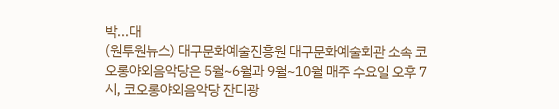박...대
(원투원뉴스) 대구문화예술진흥원 대구문화예술회관 소속 코오롱야외음악당은 5월~6월과 9월~10월 매주 수요일 오후 7시, 코오롱야외음악당 잔디광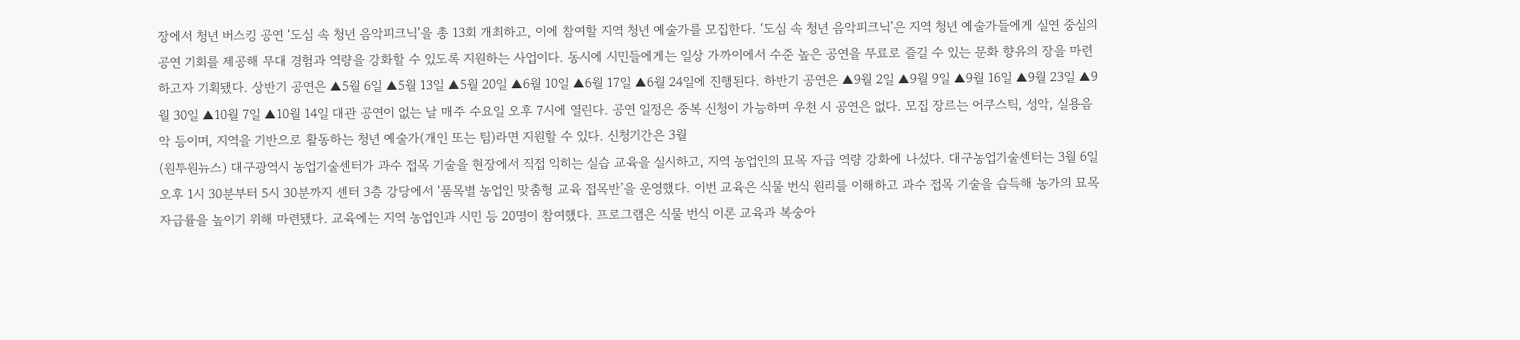장에서 청년 버스킹 공연 ‘도심 속 청년 음악피크닉’을 총 13회 개최하고, 이에 참여할 지역 청년 예술가를 모집한다. ‘도심 속 청년 음악피크닉’은 지역 청년 예술가들에게 실연 중심의 공연 기회를 제공해 무대 경험과 역량을 강화할 수 있도록 지원하는 사업이다. 동시에 시민들에게는 일상 가까이에서 수준 높은 공연을 무료로 즐길 수 있는 문화 향유의 장을 마련하고자 기획됐다. 상반기 공연은 ▲5월 6일 ▲5월 13일 ▲5월 20일 ▲6월 10일 ▲6월 17일 ▲6월 24일에 진행된다. 하반기 공연은 ▲9월 2일 ▲9월 9일 ▲9월 16일 ▲9월 23일 ▲9월 30일 ▲10월 7일 ▲10월 14일 대관 공연이 없는 날 매주 수요일 오후 7시에 열린다. 공연 일정은 중복 신청이 가능하며 우천 시 공연은 없다. 모집 장르는 어쿠스틱, 성악, 실용음악 등이며, 지역을 기반으로 활동하는 청년 예술가(개인 또는 팀)라면 지원할 수 있다. 신청기간은 3월
(원투원뉴스) 대구광역시 농업기술센터가 과수 접목 기술을 현장에서 직접 익히는 실습 교육을 실시하고, 지역 농업인의 묘목 자급 역량 강화에 나섰다. 대구농업기술센터는 3월 6일 오후 1시 30분부터 5시 30분까지 센터 3층 강당에서 ‘품목별 농업인 맞춤형 교육 접목반’을 운영했다. 이번 교육은 식물 번식 원리를 이해하고 과수 접목 기술을 습득해 농가의 묘목 자급률을 높이기 위해 마련됐다. 교육에는 지역 농업인과 시민 등 20명이 참여했다. 프로그램은 식물 번식 이론 교육과 복숭아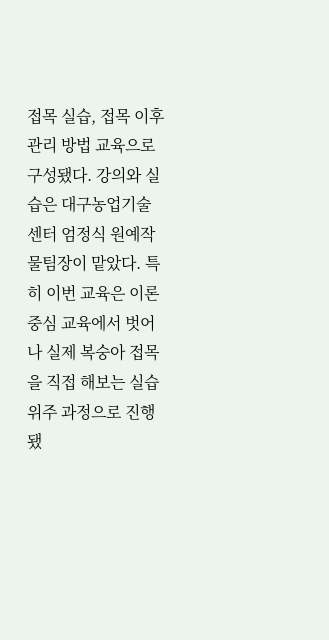접목 실습, 접목 이후 관리 방법 교육으로 구성됐다. 강의와 실습은 대구농업기술센터 엄정식 원예작물팀장이 맡았다. 특히 이번 교육은 이론 중심 교육에서 벗어나 실제 복숭아 접목을 직접 해보는 실습 위주 과정으로 진행됐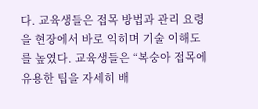다. 교육생들은 접목 방법과 관리 요령을 현장에서 바로 익히며 기술 이해도를 높였다. 교육생들은 “복숭아 접목에 유용한 팁을 자세히 배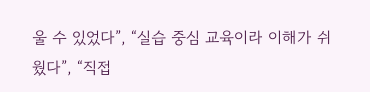울 수 있었다”, “실습 중심 교육이라 이해가 쉬웠다”, “직접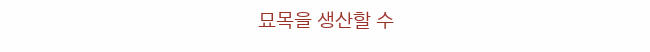묘목을 생산할 수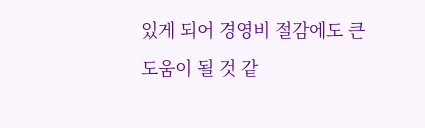있게 되어 경영비 절감에도 큰 도움이 될 것 같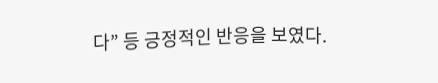다” 등 긍정적인 반응을 보였다.